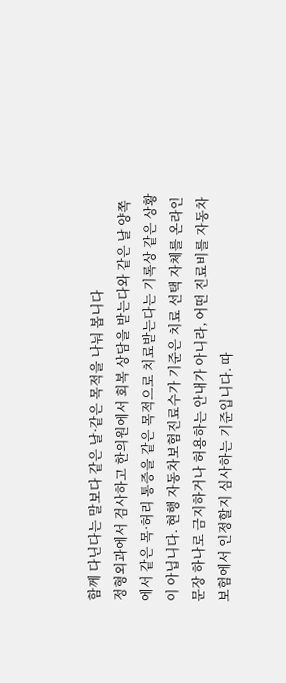함께 다닌다는 말보다 같은 날·같은 목적을 나눠 봅니다
정형외과에서 검사하고 한의원에서 회복 상담을 받는다와 같은 날 양쪽에서 같은 목·허리 통증을 같은 목적으로 치료받는다는 기록상 같은 상황이 아닙니다. 현행 자동차보험진료수가 기준은 치료 선택 자체를 온라인 문장 하나로 금지하거나 허용하는 안내가 아니라, 어떤 진료비를 자동차보험에서 인정할지 심사하는 기준입니다. 따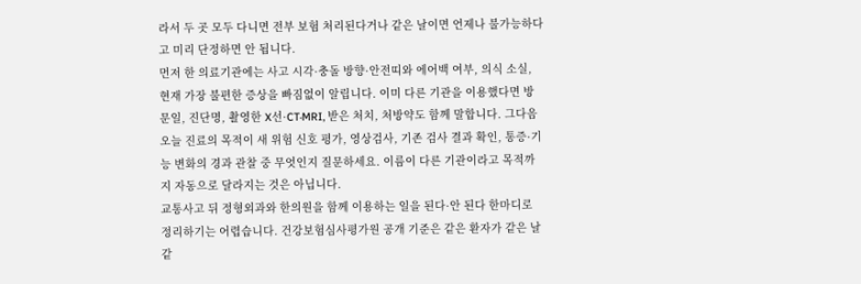라서 두 곳 모두 다니면 전부 보험 처리된다거나 같은 날이면 언제나 불가능하다고 미리 단정하면 안 됩니다.
먼저 한 의료기관에는 사고 시각·충돌 방향·안전띠와 에어백 여부, 의식 소실, 현재 가장 불편한 증상을 빠짐없이 알립니다. 이미 다른 기관을 이용했다면 방문일, 진단명, 촬영한 X선·CT·MRI, 받은 처치, 처방약도 함께 말합니다. 그다음 오늘 진료의 목적이 새 위험 신호 평가, 영상검사, 기존 검사 결과 확인, 통증·기능 변화의 경과 관찰 중 무엇인지 질문하세요. 이름이 다른 기관이라고 목적까지 자동으로 달라지는 것은 아닙니다.
교통사고 뒤 정형외과와 한의원을 함께 이용하는 일을 된다·안 된다 한마디로 정리하기는 어렵습니다. 건강보험심사평가원 공개 기준은 같은 환자가 같은 날 같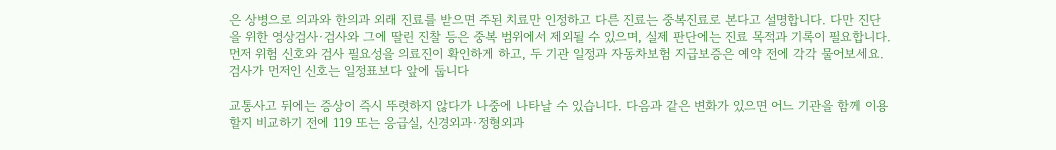은 상병으로 의과와 한의과 외래 진료를 받으면 주된 치료만 인정하고 다른 진료는 중복진료로 본다고 설명합니다. 다만 진단을 위한 영상검사·검사와 그에 딸린 진찰 등은 중복 범위에서 제외될 수 있으며, 실제 판단에는 진료 목적과 기록이 필요합니다. 먼저 위험 신호와 검사 필요성을 의료진이 확인하게 하고, 두 기관 일정과 자동차보험 지급보증은 예약 전에 각각 물어보세요.
검사가 먼저인 신호는 일정표보다 앞에 둡니다

교통사고 뒤에는 증상이 즉시 뚜렷하지 않다가 나중에 나타날 수 있습니다. 다음과 같은 변화가 있으면 어느 기관을 함께 이용할지 비교하기 전에 119 또는 응급실, 신경외과·정형외과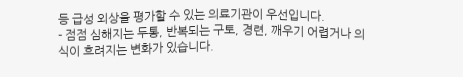등 급성 외상을 평가할 수 있는 의료기관이 우선입니다.
- 점점 심해지는 두통, 반복되는 구토, 경련, 깨우기 어렵거나 의식이 흐려지는 변화가 있습니다.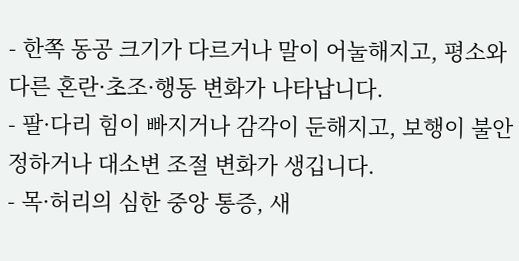- 한쪽 동공 크기가 다르거나 말이 어눌해지고, 평소와 다른 혼란·초조·행동 변화가 나타납니다.
- 팔·다리 힘이 빠지거나 감각이 둔해지고, 보행이 불안정하거나 대소변 조절 변화가 생깁니다.
- 목·허리의 심한 중앙 통증, 새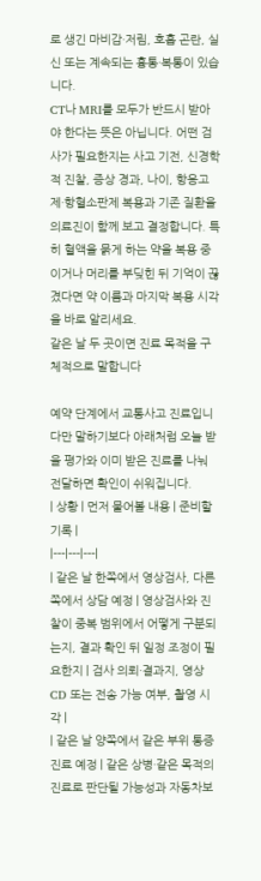로 생긴 마비감·저림, 호흡 곤란, 실신 또는 계속되는 흉통·복통이 있습니다.
CT나 MRI를 모두가 반드시 받아야 한다는 뜻은 아닙니다. 어떤 검사가 필요한지는 사고 기전, 신경학적 진찰, 증상 경과, 나이, 항응고제·항혈소판제 복용과 기존 질환을 의료진이 함께 보고 결정합니다. 특히 혈액을 묽게 하는 약을 복용 중이거나 머리를 부딪힌 뒤 기억이 끊겼다면 약 이름과 마지막 복용 시각을 바로 알리세요.
같은 날 두 곳이면 진료 목적을 구체적으로 말합니다

예약 단계에서 교통사고 진료입니다만 말하기보다 아래처럼 오늘 받을 평가와 이미 받은 진료를 나눠 전달하면 확인이 쉬워집니다.
| 상황 | 먼저 물어볼 내용 | 준비할 기록 |
|---|---|---|
| 같은 날 한쪽에서 영상검사, 다른 쪽에서 상담 예정 | 영상검사와 진찰이 중복 범위에서 어떻게 구분되는지, 결과 확인 뒤 일정 조정이 필요한지 | 검사 의뢰·결과지, 영상 CD 또는 전송 가능 여부, 촬영 시각 |
| 같은 날 양쪽에서 같은 부위 통증 진료 예정 | 같은 상병·같은 목적의 진료로 판단될 가능성과 자동차보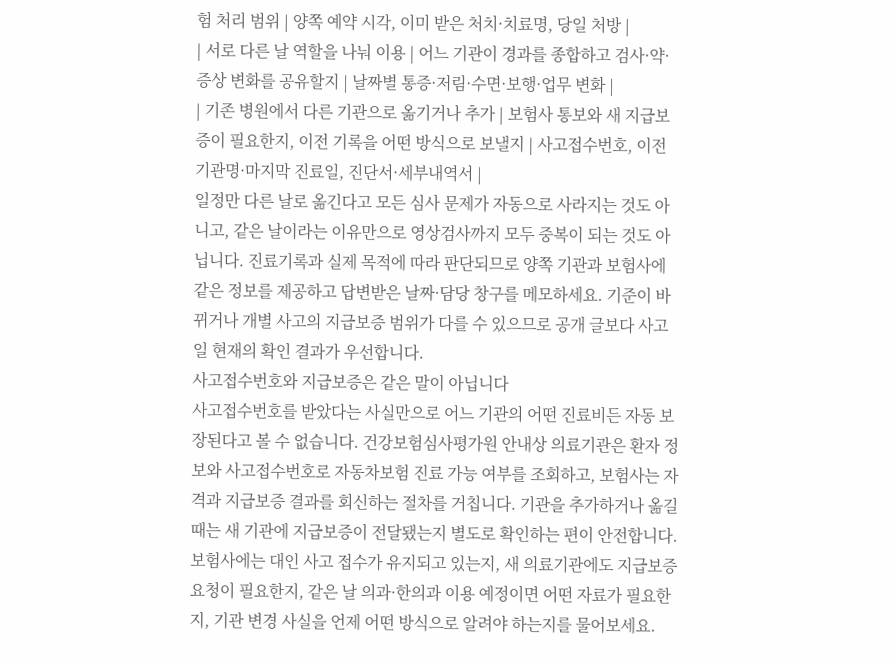험 처리 범위 | 양쪽 예약 시각, 이미 받은 처치·치료명, 당일 처방 |
| 서로 다른 날 역할을 나눠 이용 | 어느 기관이 경과를 종합하고 검사·약·증상 변화를 공유할지 | 날짜별 통증·저림·수면·보행·업무 변화 |
| 기존 병원에서 다른 기관으로 옮기거나 추가 | 보험사 통보와 새 지급보증이 필요한지, 이전 기록을 어떤 방식으로 보낼지 | 사고접수번호, 이전 기관명·마지막 진료일, 진단서·세부내역서 |
일정만 다른 날로 옮긴다고 모든 심사 문제가 자동으로 사라지는 것도 아니고, 같은 날이라는 이유만으로 영상검사까지 모두 중복이 되는 것도 아닙니다. 진료기록과 실제 목적에 따라 판단되므로 양쪽 기관과 보험사에 같은 정보를 제공하고 답변받은 날짜·담당 창구를 메모하세요. 기준이 바뀌거나 개별 사고의 지급보증 범위가 다를 수 있으므로 공개 글보다 사고일 현재의 확인 결과가 우선합니다.
사고접수번호와 지급보증은 같은 말이 아닙니다
사고접수번호를 받았다는 사실만으로 어느 기관의 어떤 진료비든 자동 보장된다고 볼 수 없습니다. 건강보험심사평가원 안내상 의료기관은 환자 정보와 사고접수번호로 자동차보험 진료 가능 여부를 조회하고, 보험사는 자격과 지급보증 결과를 회신하는 절차를 거칩니다. 기관을 추가하거나 옮길 때는 새 기관에 지급보증이 전달됐는지 별도로 확인하는 편이 안전합니다.
보험사에는 대인 사고 접수가 유지되고 있는지, 새 의료기관에도 지급보증 요청이 필요한지, 같은 날 의과·한의과 이용 예정이면 어떤 자료가 필요한지, 기관 변경 사실을 언제 어떤 방식으로 알려야 하는지를 물어보세요.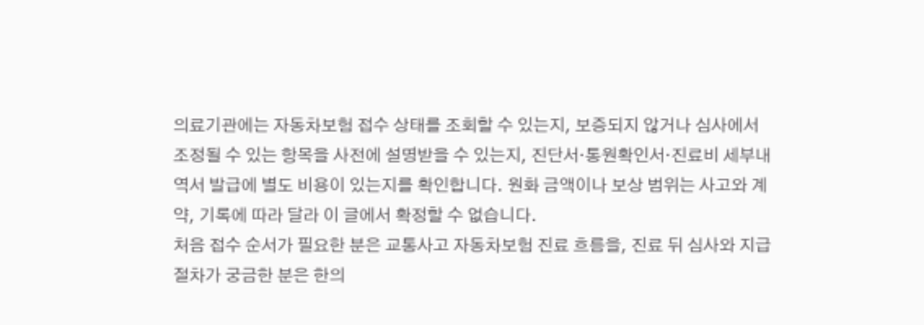의료기관에는 자동차보험 접수 상태를 조회할 수 있는지, 보증되지 않거나 심사에서 조정될 수 있는 항목을 사전에 설명받을 수 있는지, 진단서·통원확인서·진료비 세부내역서 발급에 별도 비용이 있는지를 확인합니다. 원화 금액이나 보상 범위는 사고와 계약, 기록에 따라 달라 이 글에서 확정할 수 없습니다.
처음 접수 순서가 필요한 분은 교통사고 자동차보험 진료 흐름을, 진료 뒤 심사와 지급 절차가 궁금한 분은 한의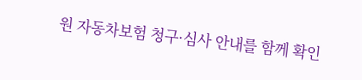원 자동차보험 청구·심사 안내를 함께 확인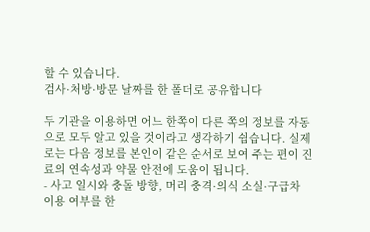할 수 있습니다.
검사·처방·방문 날짜를 한 폴더로 공유합니다

두 기관을 이용하면 어느 한쪽이 다른 쪽의 정보를 자동으로 모두 알고 있을 것이라고 생각하기 쉽습니다. 실제로는 다음 정보를 본인이 같은 순서로 보여 주는 편이 진료의 연속성과 약물 안전에 도움이 됩니다.
- 사고 일시와 충돌 방향, 머리 충격·의식 소실·구급차 이용 여부를 한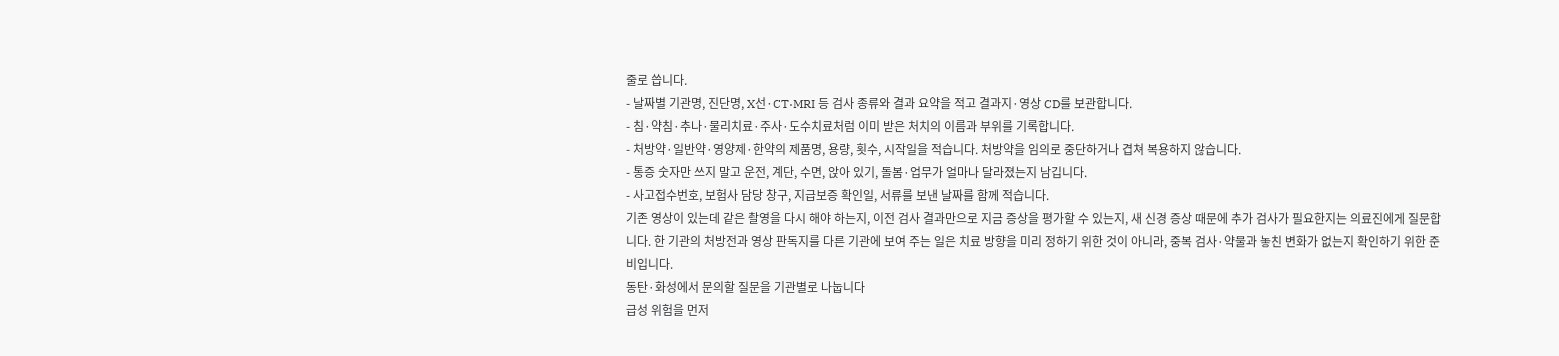줄로 씁니다.
- 날짜별 기관명, 진단명, X선·CT·MRI 등 검사 종류와 결과 요약을 적고 결과지·영상 CD를 보관합니다.
- 침·약침·추나·물리치료·주사·도수치료처럼 이미 받은 처치의 이름과 부위를 기록합니다.
- 처방약·일반약·영양제·한약의 제품명, 용량, 횟수, 시작일을 적습니다. 처방약을 임의로 중단하거나 겹쳐 복용하지 않습니다.
- 통증 숫자만 쓰지 말고 운전, 계단, 수면, 앉아 있기, 돌봄·업무가 얼마나 달라졌는지 남깁니다.
- 사고접수번호, 보험사 담당 창구, 지급보증 확인일, 서류를 보낸 날짜를 함께 적습니다.
기존 영상이 있는데 같은 촬영을 다시 해야 하는지, 이전 검사 결과만으로 지금 증상을 평가할 수 있는지, 새 신경 증상 때문에 추가 검사가 필요한지는 의료진에게 질문합니다. 한 기관의 처방전과 영상 판독지를 다른 기관에 보여 주는 일은 치료 방향을 미리 정하기 위한 것이 아니라, 중복 검사·약물과 놓친 변화가 없는지 확인하기 위한 준비입니다.
동탄·화성에서 문의할 질문을 기관별로 나눕니다
급성 위험을 먼저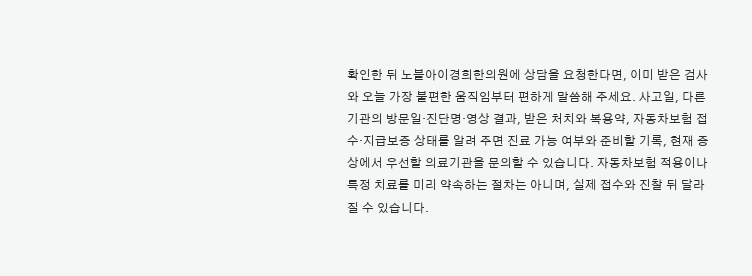확인한 뒤 노블아이경희한의원에 상담을 요청한다면, 이미 받은 검사와 오늘 가장 불편한 움직임부터 편하게 말씀해 주세요. 사고일, 다른 기관의 방문일·진단명·영상 결과, 받은 처치와 복용약, 자동차보험 접수·지급보증 상태를 알려 주면 진료 가능 여부와 준비할 기록, 현재 증상에서 우선할 의료기관을 문의할 수 있습니다. 자동차보험 적용이나 특정 치료를 미리 약속하는 절차는 아니며, 실제 접수와 진찰 뒤 달라질 수 있습니다.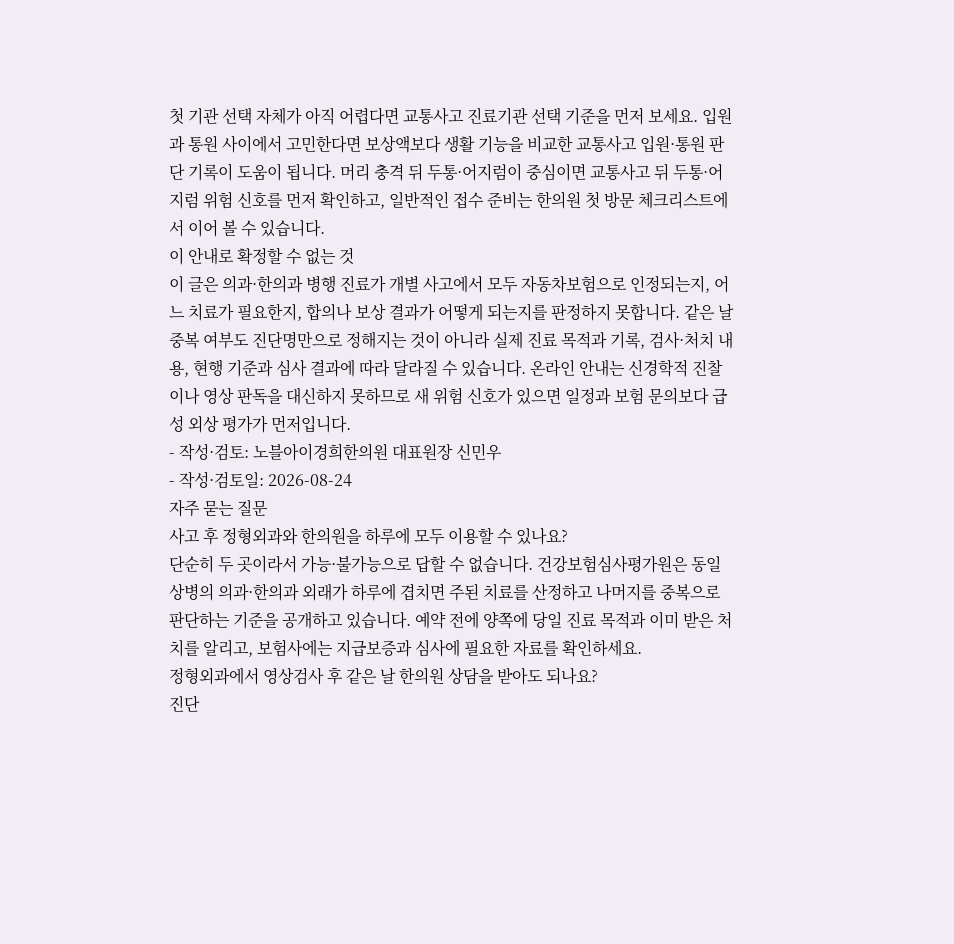첫 기관 선택 자체가 아직 어렵다면 교통사고 진료기관 선택 기준을 먼저 보세요. 입원과 통원 사이에서 고민한다면 보상액보다 생활 기능을 비교한 교통사고 입원·통원 판단 기록이 도움이 됩니다. 머리 충격 뒤 두통·어지럼이 중심이면 교통사고 뒤 두통·어지럼 위험 신호를 먼저 확인하고, 일반적인 접수 준비는 한의원 첫 방문 체크리스트에서 이어 볼 수 있습니다.
이 안내로 확정할 수 없는 것
이 글은 의과·한의과 병행 진료가 개별 사고에서 모두 자동차보험으로 인정되는지, 어느 치료가 필요한지, 합의나 보상 결과가 어떻게 되는지를 판정하지 못합니다. 같은 날 중복 여부도 진단명만으로 정해지는 것이 아니라 실제 진료 목적과 기록, 검사·처치 내용, 현행 기준과 심사 결과에 따라 달라질 수 있습니다. 온라인 안내는 신경학적 진찰이나 영상 판독을 대신하지 못하므로 새 위험 신호가 있으면 일정과 보험 문의보다 급성 외상 평가가 먼저입니다.
- 작성·검토: 노블아이경희한의원 대표원장 신민우
- 작성·검토일: 2026-08-24
자주 묻는 질문
사고 후 정형외과와 한의원을 하루에 모두 이용할 수 있나요?
단순히 두 곳이라서 가능·불가능으로 답할 수 없습니다. 건강보험심사평가원은 동일 상병의 의과·한의과 외래가 하루에 겹치면 주된 치료를 산정하고 나머지를 중복으로 판단하는 기준을 공개하고 있습니다. 예약 전에 양쪽에 당일 진료 목적과 이미 받은 처치를 알리고, 보험사에는 지급보증과 심사에 필요한 자료를 확인하세요.
정형외과에서 영상검사 후 같은 날 한의원 상담을 받아도 되나요?
진단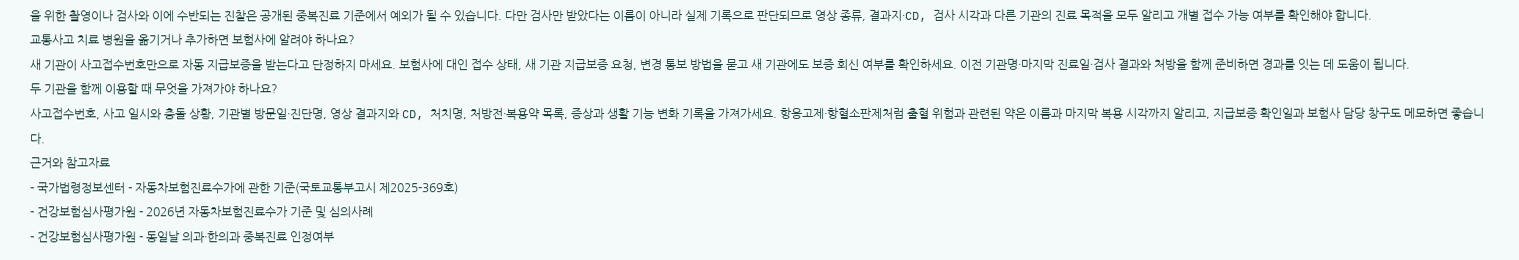을 위한 촬영이나 검사와 이에 수반되는 진찰은 공개된 중복진료 기준에서 예외가 될 수 있습니다. 다만 검사만 받았다는 이름이 아니라 실제 기록으로 판단되므로 영상 종류, 결과지·CD, 검사 시각과 다른 기관의 진료 목적을 모두 알리고 개별 접수 가능 여부를 확인해야 합니다.
교통사고 치료 병원을 옮기거나 추가하면 보험사에 알려야 하나요?
새 기관이 사고접수번호만으로 자동 지급보증을 받는다고 단정하지 마세요. 보험사에 대인 접수 상태, 새 기관 지급보증 요청, 변경 통보 방법을 묻고 새 기관에도 보증 회신 여부를 확인하세요. 이전 기관명·마지막 진료일·검사 결과와 처방을 함께 준비하면 경과를 잇는 데 도움이 됩니다.
두 기관을 함께 이용할 때 무엇을 가져가야 하나요?
사고접수번호, 사고 일시와 충돌 상황, 기관별 방문일·진단명, 영상 결과지와 CD, 처치명, 처방전·복용약 목록, 증상과 생활 기능 변화 기록을 가져가세요. 항응고제·항혈소판제처럼 출혈 위험과 관련된 약은 이름과 마지막 복용 시각까지 알리고, 지급보증 확인일과 보험사 담당 창구도 메모하면 좋습니다.
근거와 참고자료
- 국가법령정보센터 - 자동차보험진료수가에 관한 기준(국토교통부고시 제2025-369호)
- 건강보험심사평가원 - 2026년 자동차보험진료수가 기준 및 심의사례
- 건강보험심사평가원 - 동일날 의과·한의과 중복진료 인정여부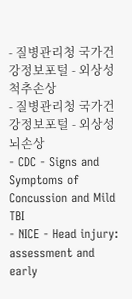- 질병관리청 국가건강정보포털 - 외상성 척추손상
- 질병관리청 국가건강정보포털 - 외상성 뇌손상
- CDC - Signs and Symptoms of Concussion and Mild TBI
- NICE - Head injury: assessment and early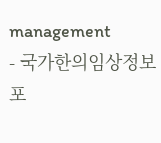management
- 국가한의임상정보포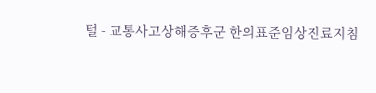털 - 교통사고상해증후군 한의표준임상진료지침